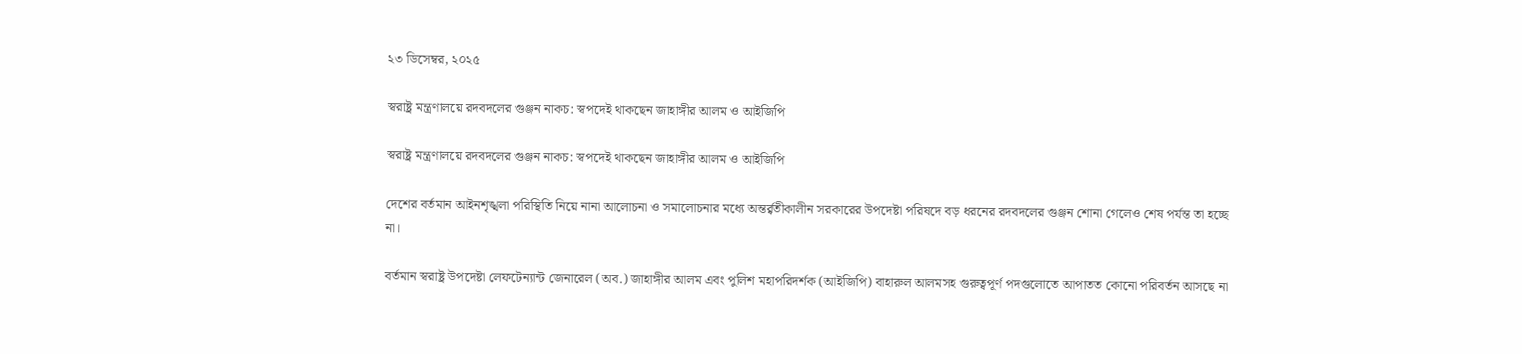২৩ ডিসেম্বর, ২০২৫

স্বরাষ্ট্র মন্ত্রণালয়ে রদবদলের গুঞ্জন নাকচ: স্বপদেই থাকছেন জাহাঙ্গীর আলম ও আইজিপি

স্বরাষ্ট্র মন্ত্রণালয়ে রদবদলের গুঞ্জন নাকচ: স্বপদেই থাকছেন জাহাঙ্গীর আলম ও আইজিপি

দেশের বর্তমান আইনশৃঙ্খলা পরিস্থিতি নিয়ে নানা আলোচনা ও সমালোচনার মধ্যে অন্তর্র্বতীকালীন সরকারের উপদেষ্টা পরিষদে বড় ধরনের রদবদলের গুঞ্জন শোনা গেলেও শেষ পর্যন্ত তা হচ্ছে না।

বর্তমান স্বরাষ্ট্র উপদেষ্টা লেফটেন্যান্ট জেনারেল (অব.) জাহাঙ্গীর আলম এবং পুলিশ মহাপরিদর্শক (আইজিপি) বাহারুল আলমসহ গুরুত্বপূর্ণ পদগুলোতে আপাতত কোনো পরিবর্তন আসছে না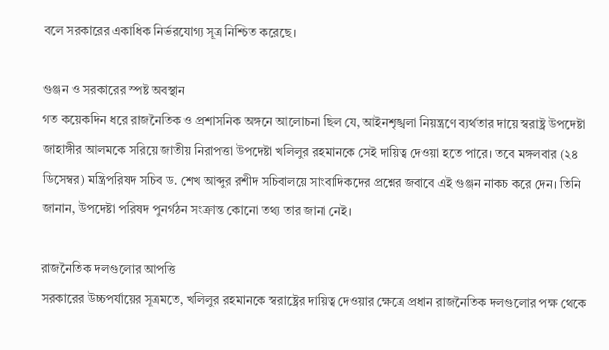বলে সরকারের একাধিক নির্ভরযোগ্য সূত্র নিশ্চিত করেছে।

গুঞ্জন ও সরকারের স্পষ্ট অবস্থান
গত কয়েকদিন ধরে রাজনৈতিক ও প্রশাসনিক অঙ্গনে আলোচনা ছিল যে, আইনশৃঙ্খলা নিয়ন্ত্রণে ব্যর্থতার দায়ে স্বরাষ্ট্র উপদেষ্টা জাহাঙ্গীর আলমকে সরিয়ে জাতীয় নিরাপত্তা উপদেষ্টা খলিলুর রহমানকে সেই দায়িত্ব দেওয়া হতে পারে। তবে মঙ্গলবার (২৪ ডিসেম্বর) মন্ত্রিপরিষদ সচিব ড. শেখ আব্দুর রশীদ সচিবালয়ে সাংবাদিকদের প্রশ্নের জবাবে এই গুঞ্জন নাকচ করে দেন। তিনি জানান, উপদেষ্টা পরিষদ পুনর্গঠন সংক্রান্ত কোনো তথ্য তার জানা নেই।

রাজনৈতিক দলগুলোর আপত্তি
সরকারের উচ্চপর্যায়ের সূত্রমতে, খলিলুর রহমানকে স্বরাষ্ট্রের দায়িত্ব দেওয়ার ক্ষেত্রে প্রধান রাজনৈতিক দলগুলোর পক্ষ থেকে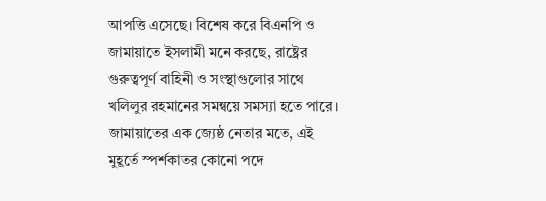আপত্তি এসেছে। বিশেষ করে বিএনপি ও জামায়াতে ইসলামী মনে করছে, রাষ্ট্রের গুরুত্বপূর্ণ বাহিনী ও সংস্থাগুলোর সাথে খলিলুর রহমানের সমন্বয়ে সমস্যা হতে পারে। জামায়াতের এক জ্যেষ্ঠ নেতার মতে, এই মুহূর্তে স্পর্শকাতর কোনো পদে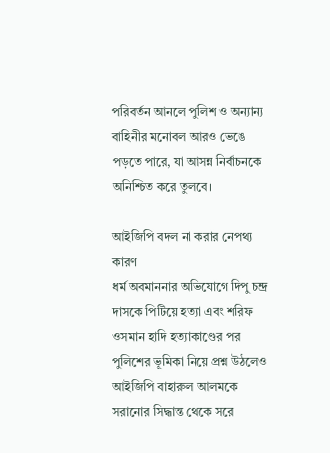পরিবর্তন আনলে পুলিশ ও অন্যান্য বাহিনীর মনোবল আরও ভেঙে পড়তে পারে, যা আসন্ন নির্বাচনকে অনিশ্চিত করে তুলবে।

আইজিপি বদল না করার নেপথ্য কারণ
ধর্ম অবমাননার অভিযোগে দিপু চন্দ্র দাসকে পিটিয়ে হত্যা এবং শরিফ ওসমান হাদি হত্যাকাণ্ডের পর পুলিশের ভূমিকা নিয়ে প্রশ্ন উঠলেও আইজিপি বাহারুল আলমকে সরানোর সিদ্ধান্ত থেকে সরে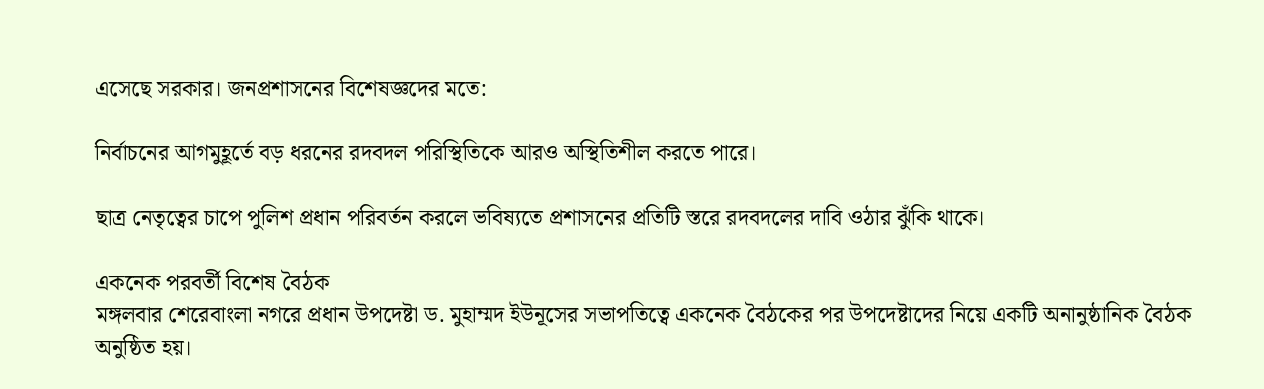এসেছে সরকার। জনপ্রশাসনের বিশেষজ্ঞদের মতে:

নির্বাচনের আগমুহূর্তে বড় ধরনের রদবদল পরিস্থিতিকে আরও অস্থিতিশীল করতে পারে।

ছাত্র নেতৃত্বের চাপে পুলিশ প্রধান পরিবর্তন করলে ভবিষ্যতে প্রশাসনের প্রতিটি স্তরে রদবদলের দাবি ওঠার ঝুঁকি থাকে।

একনেক পরবর্তী বিশেষ বৈঠক
মঙ্গলবার শেরেবাংলা নগরে প্রধান উপদেষ্টা ড. মুহাম্মদ ইউনূসের সভাপতিত্বে একনেক বৈঠকের পর উপদেষ্টাদের নিয়ে একটি অনানুষ্ঠানিক বৈঠক অনুষ্ঠিত হয়।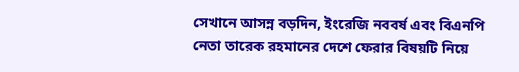সেখানে আসন্ন বড়দিন, ইংরেজি নববর্ষ এবং বিএনপি নেতা তারেক রহমানের দেশে ফেরার বিষয়টি নিয়ে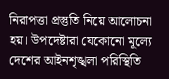নিরাপত্তা প্রস্তুতি নিয়ে আলোচনা হয়। উপদেষ্টারা যেকোনো মূল্যে দেশের আইনশৃঙ্খলা পরিস্থিতি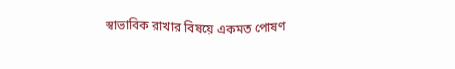স্বাভাবিক রাখার বিষয়ে একমত পোষণ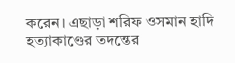করেন। এছাড়া শরিফ ওসমান হাদি হত্যাকাণ্ডের তদন্তের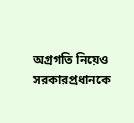অগ্রগতি নিয়েও সরকারপ্রধানকে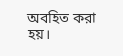অবহিত করা হয়।